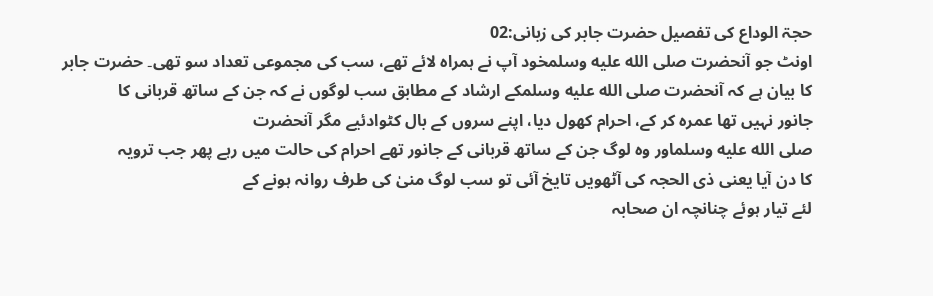حجۃ الوداع کی تفصیل حضرت جابر کی زبانی:02
اونٹ جو آنحضرت صلى الله عليه وسلمخود آپ نے ہمراہ لائے تھے، سب کی مجموعی تعداد سو تھی۔ حضرت جابر
کا بیان ہے کہ آنحضرت صلى الله عليه وسلمکے ارشاد کے مطابق سب لوگوں نے کہ جن کے ساتھ قربانی کا
جانور نہیں تھا عمرہ کر کے، احرام کھول دیا، اپنے سروں کے بال کٹوادئیے مگر آنحضرت
صلى الله عليه وسلماور وہ لوگ جن کے ساتھ قربانی کے جانور تھے احرام کی حالت میں رہے پھر جب ترویہ
کا دن آیا یعنی ذی الحجہ کی آٹھویں تایخ آئی تو سب لوگ منیٰ کی طرف روانہ ہونے کے
لئے تیار ہوئے چنانچہ ان صحابہ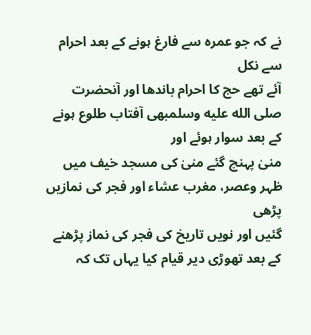نے کہ جو عمرہ سے فارغ ہونے کے بعد احرام سے نکل
آئے تھے حج کا احرام باندھا اور آنحضرت صلى الله عليه وسلمبھی آفتاب طلوع ہونے کے بعد سوار ہوئے اور
منیٰ پہنچ گئے منیٰ کی مسجد خیف میں ظہر وعصر، مغرب عشاء اور فجر کی نمازیں پڑھی
گئیں اور نویں تاریخ کی فجر کی نماز پڑھنے کے بعد تھوڑی دیر قیام کیا یہاں تک کہ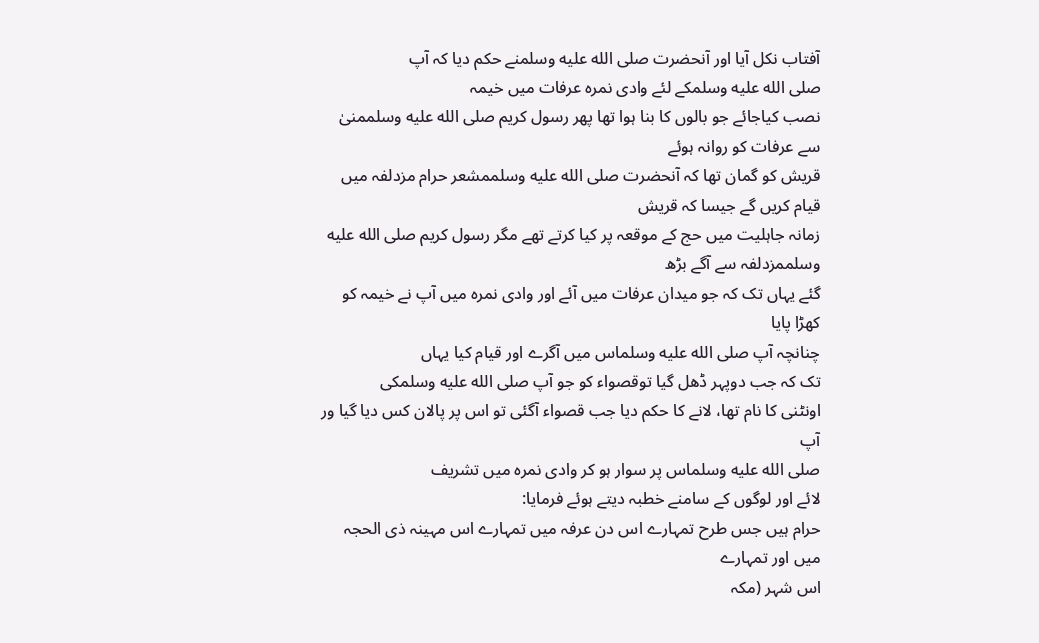آفتاب نکل آیا اور آنحضرت صلى الله عليه وسلمنے حکم دیا کہ آپ
صلى الله عليه وسلمکے لئے وادی نمرہ عرفات میں خیمہ
نصب کیاجائے جو بالوں کا بنا ہوا تھا پھر رسول کریم صلى الله عليه وسلممنیٰ سے عرفات کو روانہ ہوئے
قریش کو گمان تھا کہ آنحضرت صلى الله عليه وسلممشعر حرام مزدلفہ میں قیام کریں گے جیسا کہ قریش
زمانہ جاہلیت میں حج کے موقعہ پر کیا کرتے تھے مگر رسول کریم صلى الله عليه وسلممزدلفہ سے آگے بڑھ
گئے یہاں تک کہ جو میدان عرفات میں آئے اور وادی نمرہ میں آپ نے خیمہ کو کھڑا پایا
چنانچہ آپ صلى الله عليه وسلماس میں آگرے اور قیام کیا یہاں
تک کہ جب دوپہر ڈھل گیا توقصواء کو جو آپ صلى الله عليه وسلمکی
اونٹنی کا نام تھا، لانے کا حکم دیا جب قصواء آگئی تو اس پر پالان کس دیا گیا ور آپ
صلى الله عليه وسلماس پر سوار ہو کر وادی نمرہ میں تشریف
لائے اور لوگوں کے سامنے خطبہ دیتے ہوئے فرمایا:
حرام ہیں جس طرح تمہارے اس دن عرفہ میں تمہارے اس مہینہ ذی الحجہ میں اور تمہارے
اس شہر (مکہ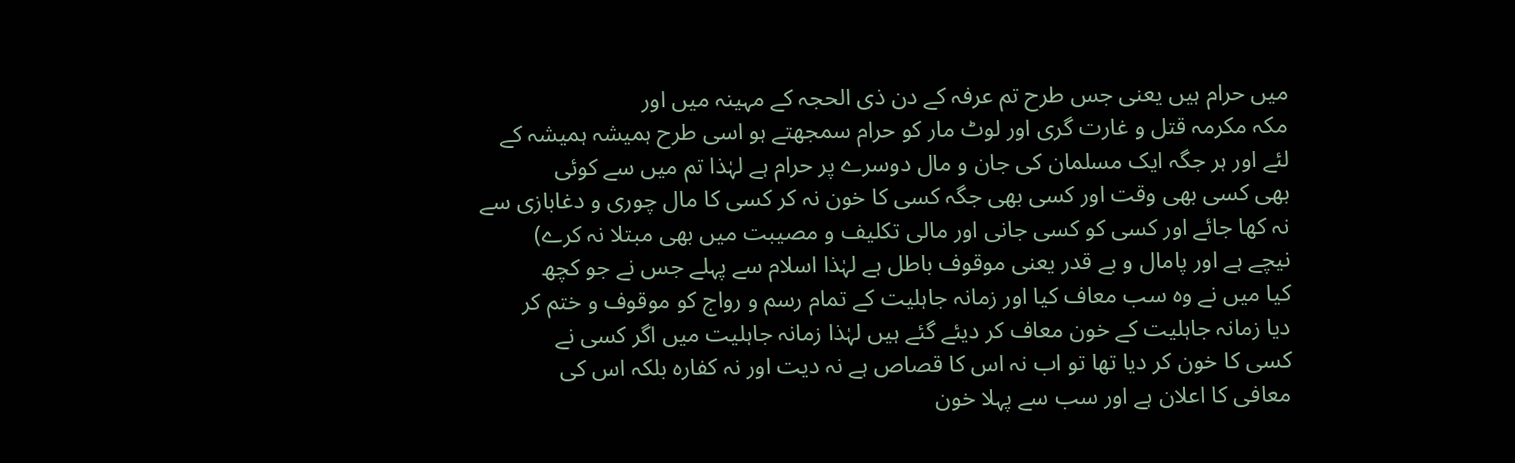میں حرام ہیں یعنی جس طرح تم عرفہ کے دن ذی الحجہ کے مہینہ میں اور
مکہ مکرمہ قتل و غارت گری اور لوٹ مار کو حرام سمجھتے ہو اسی طرح ہمیشہ ہمیشہ کے
لئے اور ہر جگہ ایک مسلمان کی جان و مال دوسرے پر حرام ہے لہٰذا تم میں سے کوئی
بھی کسی بھی وقت اور کسی بھی جگہ کسی کا خون نہ کر کسی کا مال چوری و دغابازی سے
نہ کھا جائے اور کسی کو کسی جانی اور مالی تکلیف و مصیبت میں بھی مبتلا نہ کرے)
نیچے ہے اور پامال و بے قدر یعنی موقوف باطل ہے لہٰذا اسلام سے پہلے جس نے جو کچھ
کیا میں نے وہ سب معاف کیا اور زمانہ جاہلیت کے تمام رسم و رواج کو موقوف و ختم کر
دیا زمانہ جاہلیت کے خون معاف کر دیئے گئے ہیں لہٰذا زمانہ جاہلیت میں اگر کسی نے
کسی کا خون کر دیا تھا تو اب نہ اس کا قصاص ہے نہ دیت اور نہ کفارہ بلکہ اس کی
معافی کا اعلان ہے اور سب سے پہلا خون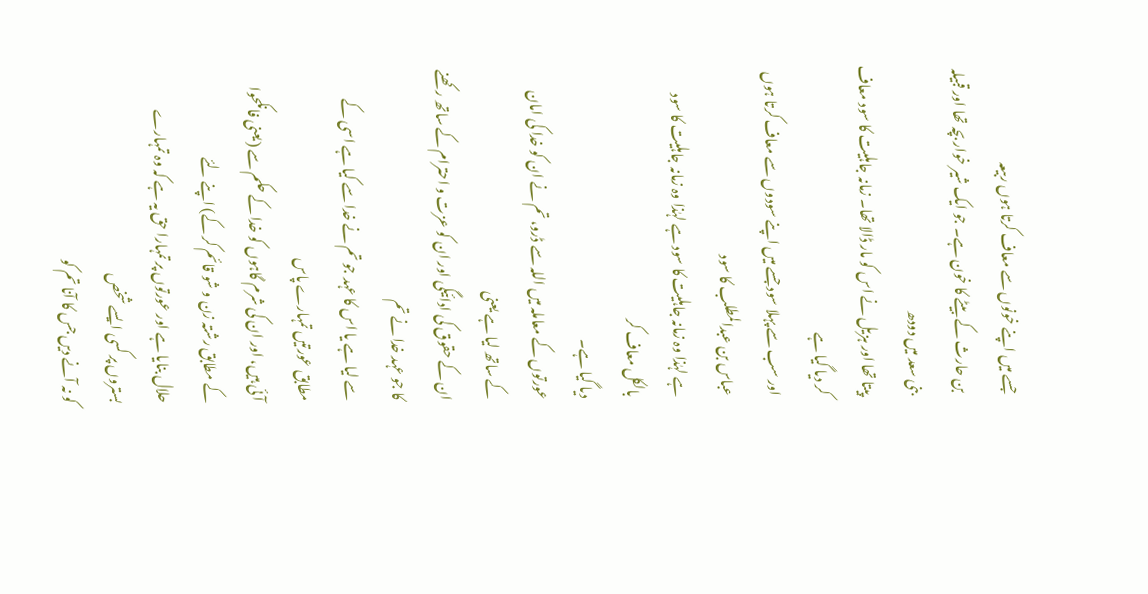جسے میں اپنے خونوں سے معاف کرتا ہوں ربیعہ
بن حارث کے بیٹے کا خون ہے۔ جو ایک شیر خوار بچہ تھا اور قبیلہ بنی سعد میں دودھ
پیتا تھا اور ہزیل نے اس کو مار ڈالا تھا۔ زمانہ جاہلیت کا سود معاف کر دیا گیا ہے
اور سب سے پہلا سود جسے میں اپنے سودوں سے معاف کرتا ہوں عباس بن عبدالمطلب کا سود
ہے لہٰذا وہ زمانہ جاہلیت کا سود ہے لہٰذا وہ زمانہ جاہلیت کا سود بالکل معاف کر
دیا گیا ہے۔
عورتوں کے معاملہ میں اللہ سے ڈرو، تم نے ان کو خدا کی امان کے ساتھ لیا ہے یعنی
ان کے حقوق کی ادائیگی اور ان کو عزت و احترام کے ساتھ رکھنے کا جو عہد خدا نے تم
سے لیا ہے یا اس کا عہد جو تم نے خدا سے کیا ہے اسی کے مطابق عورتیں تمہارے پاس
آئی ہیں، اور ان کی شرم گاہوں کو خدا کے حکم سے (یعنی فانکحوا کے مطابق رشتہ زن و شو قائم کر کے) اپنے لئے
حلال بنایا ہے اور عورتوں پر تمہارا حق یہ ہے کہ وہ تمہارے بستروں پر کسی ایسے شخص
کو نہ آنے دیں جس کا آنا تم کو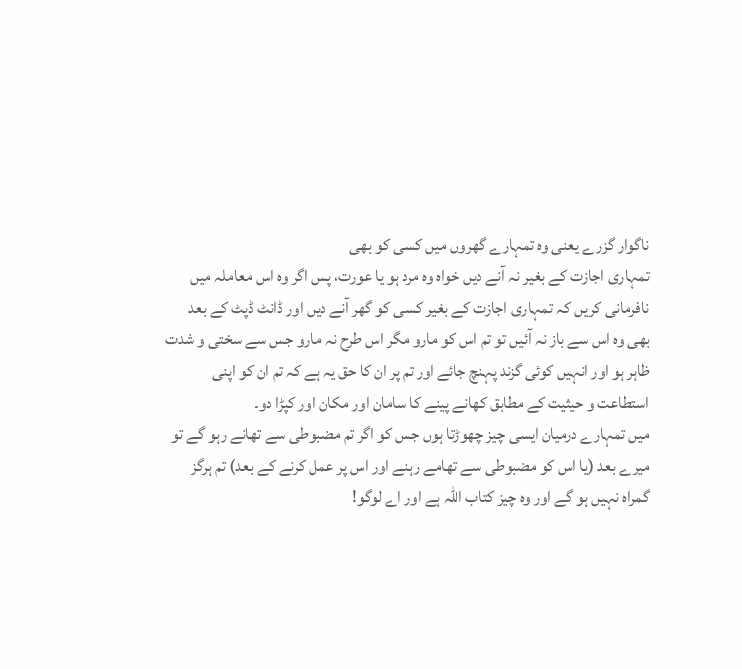ناگوار گزرے یعنی وہ تمہارے گھروں میں کسی کو بھی
تمہاری اجازت کے بغیر نہ آنے دیں خواہ وہ مرد ہو یا عورت، پس اگر وہ اس معاملہ میں
نافرمانی کریں کہ تمہاری اجازت کے بغیر کسی کو گھر آنے دیں اور ڈانٹ ڈپٹ کے بعد
بھی وہ اس سے باز نہ آئیں تو تم اس کو مارو مگر اس طرح نہ مارو جس سے سختی و شدت
ظاہر ہو اور انہیں کوئی گزند پہنچ جائے اور تم پر ان کا حق یہ ہے کہ تم ان کو اپنی
استطاعت و حیثیت کے مطابق کھانے پینے کا سامان اور مکان اور کپڑا دو۔
میں تمہارے درمیان ایسی چیز چھوڑتا ہوں جس کو اگر تم مضبوطی سے تھانے رہو گے تو
میرے بعد (یا اس کو مضبوطی سے تھامے رہنے اور اس پر عمل کرنے کے بعد) تم ہرگز
گمراہ نہیں ہو گے اور وہ چیز کتاب اللہ ہے اور اے لوگو!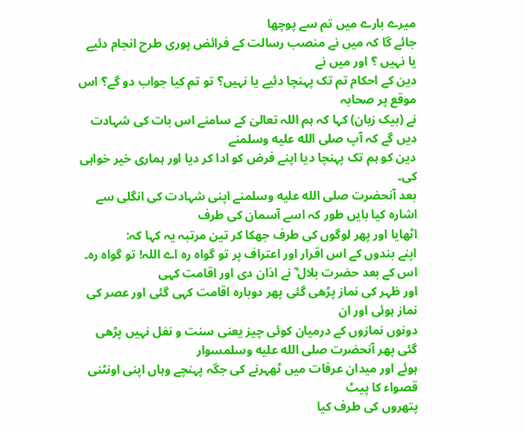میرے بارے میں تم سے پوچھا
جائے گا کہ میں نے منصب رسالت کے فرائض پوری طرح انجام دئیے یا نہیں ؟ اور میں نے
دین کے احکام تم تک پہنچا دئیے یا نہیں؟ تو تم کیا جواب دو گے؟ اس موقع پر صحابہ
نے (بیک زبان) کہا کہ ہم اللہ تعالیٰ کے سامنے اس بات کی شہادت دیں گے کہ آپ صلى الله عليه وسلمنے
دین کو ہم تک پہنچا دیا اپنے فرض کو ادا کر دیا اور ہماری خیر خواہی کی۔
بعد آنحضرت صلى الله عليه وسلمنے اپنی شہادت کی انگلی سے اشارہ کیا بایں طور کہ اسے آسمان کی طرف
اٹھایا اور پھر لوگوں کی طرف جھکا کر تین مرتبہ یہ کہا کہ:
اپنے بندوں کے اس اقرار اور اعتراف پر تو گواہ رہ اے اللہ! تو گواہ رہ۔
اس کے بعد حضرت بلال ؓ نے اذان دی اور اقامت کہی
اور ظہر کی نماز پڑھی گئی پھر دوبارہ اقامت کہی گئی اور عصر کی نماز ہوئی اور ان
دونوں نمازوں کے درمیان کوئی چیز یعنی سنت و نفل نہیں پڑھی گئی پھر آنحضرت صلى الله عليه وسلمسوار
ہوئے اور میدان عرفات میں ٹھہرنے کی جگہ پہنچے وہاں اپنی اونٹنی قصواء کا پیٹ
پتھروں کی طرف کیا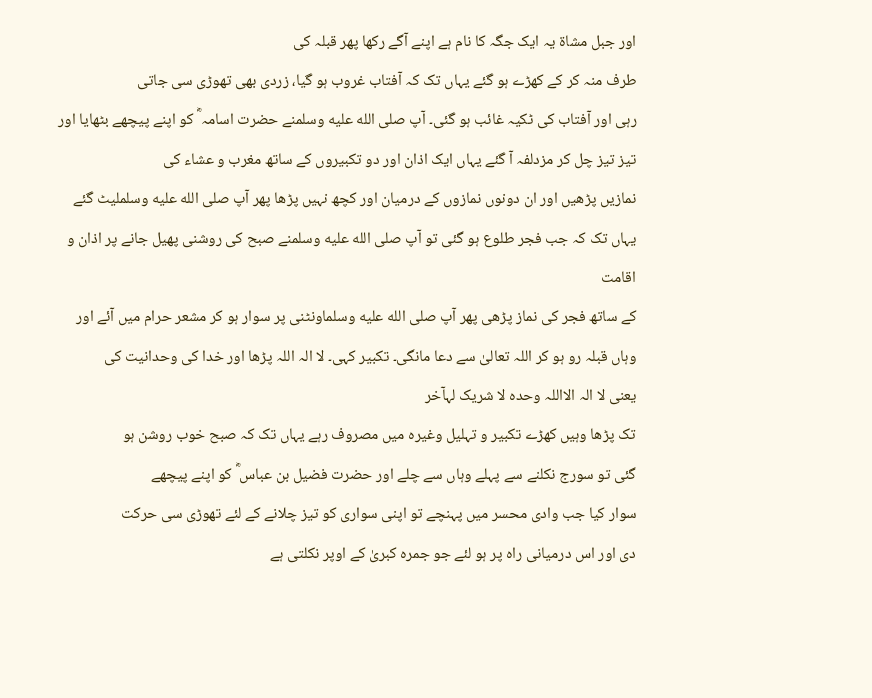اور جبل مشاۃ یہ ایک جگہ کا نام ہے اپنے آگے رکھا پھر قبلہ کی
طرف منہ کر کے کھڑے ہو گئے یہاں تک کہ آفتاب غروب ہو گیا، زردی بھی تھوڑی سی جاتی
رہی اور آفتاب کی ٹکیہ غائب ہو گئی۔ آپ صلى الله عليه وسلمنے حضرت اسامہ ؓ کو اپنے پیچھے بٹھایا اور
تیز تیز چل کر مزدلفہ آ گئے یہاں ایک اذان اور دو تکبیروں کے ساتھ مغرب و عشاء کی
نمازیں پڑھیں اور ان دونوں نمازوں کے درمیان اور کچھ نہیں پڑھا پھر آپ صلى الله عليه وسلملیٹ گئے
یہاں تک کہ جب فجر طلوع ہو گئی تو آپ صلى الله عليه وسلمنے صبح کی روشنی پھیل جانے پر اذان و اقامت
کے ساتھ فجر کی نماز پڑھی پھر آپ صلى الله عليه وسلماونٹنی پر سوار ہو کر مشعر حرام میں آئے اور
وہاں قبلہ رو ہو کر اللہ تعالیٰ سے دعا مانگی۔ تکبیر کہی۔ لا الہ اللہ پڑھا اور خدا کی وحدانیت کی
یعنی لا الہ الااللہ وحدہ لا شریک لہآخر
تک پڑھا وہیں کھڑے تکبیر و تہلیل وغیرہ میں مصروف رہے یہاں تک کہ صبح خوب روشن ہو
گئی تو سورج نکلنے سے پہلے وہاں سے چلے اور حضرت فضیل بن عباس ؓ کو اپنے پیچھے
سوار کیا جب وادی محسر میں پہنچے تو اپنی سواری کو تیز چلانے کے لئے تھوڑی سی حرکت
دی اور اس درمیانی راہ پر ہو لئے جو جمرہ کبریٰ کے اوپر نکلتی ہے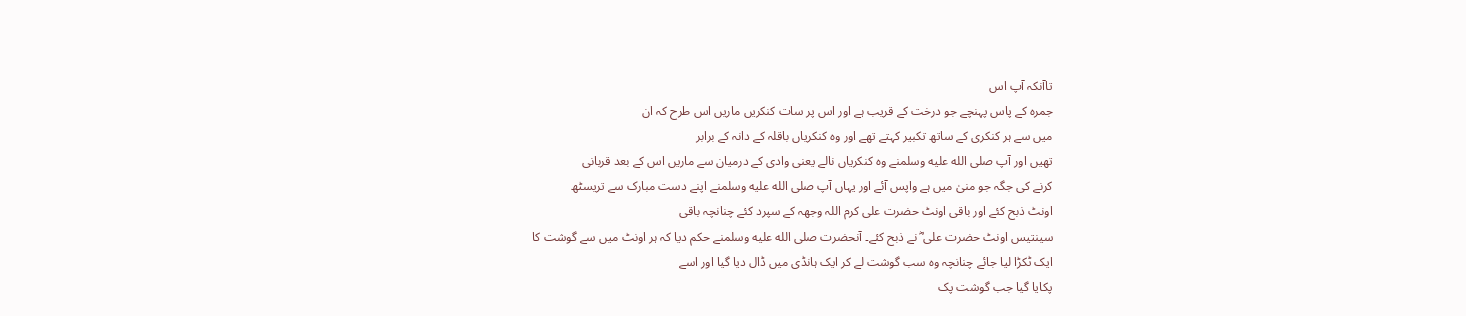تاآنکہ آپ اس
جمرہ کے پاس پہنچے جو درخت کے قریب ہے اور اس پر سات کنکریں ماریں اس طرح کہ ان
میں سے ہر کنکری کے ساتھ تکبیر کہتے تھے اور وہ کنکریاں باقلہ کے دانہ کے برابر
تھیں اور آپ صلى الله عليه وسلمنے وہ کنکریاں نالے یعنی وادی کے درمیان سے ماریں اس کے بعد قربانی
کرنے کی جگہ جو منیٰ میں ہے واپس آئے اور یہاں آپ صلى الله عليه وسلمنے اپنے دست مبارک سے تریسٹھ
اونٹ ذبح کئے اور باقی اونٹ حضرت علی کرم اللہ وجھہ کے سپرد کئے چنانچہ باقی
سینتیس اونٹ حضرت علی ؓ نے ذبح کئے۔ آنحضرت صلى الله عليه وسلمنے حکم دیا کہ ہر اونٹ میں سے گوشت کا
ایک ٹکڑا لیا جائے چنانچہ وہ سب گوشت لے کر ایک ہانڈی میں ڈال دیا گیا اور اسے
پکایا گیا جب گوشت پک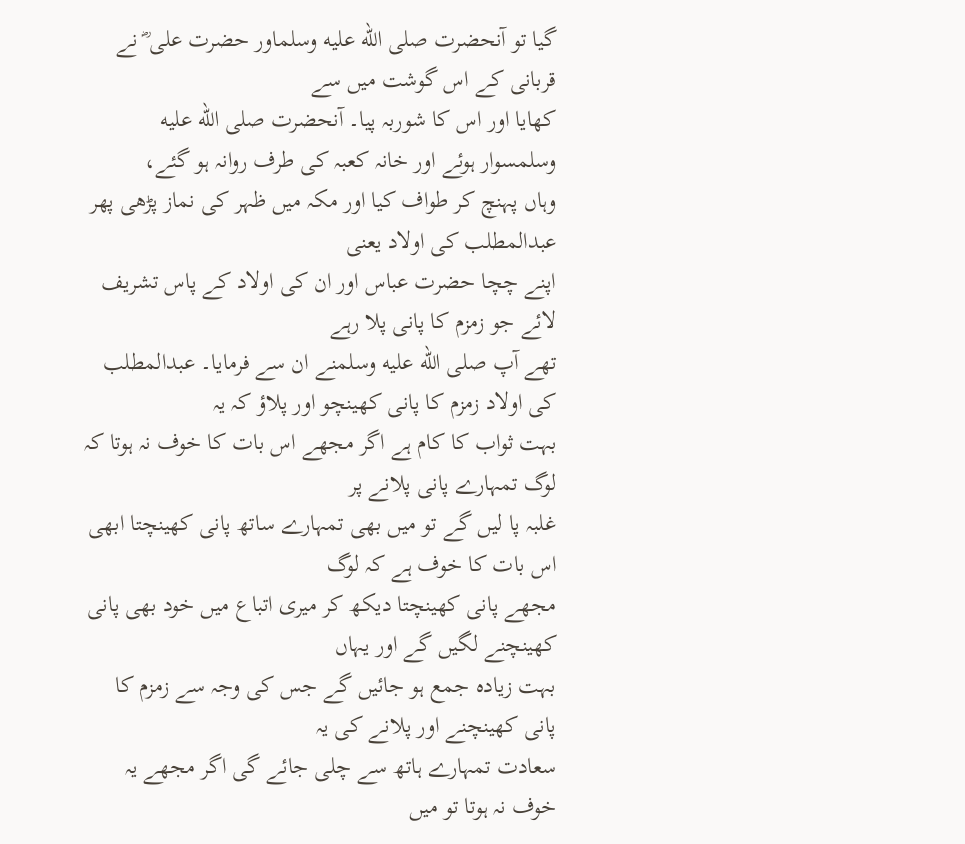گیا تو آنحضرت صلى الله عليه وسلماور حضرت علی ؓ نے قربانی کے اس گوشت میں سے
کھایا اور اس کا شوربہ پیا۔ آنحضرت صلى الله عليه وسلمسوار ہوئے اور خانہ کعبہ کی طرف روانہ ہو گئے،
وہاں پہنچ کر طواف کیا اور مکہ میں ظہر کی نماز پڑھی پھر عبدالمطلب کی اولاد یعنی
اپنے چچا حضرت عباس اور ان کی اولاد کے پاس تشریف لائے جو زمزم کا پانی پلا رہے
تھے آپ صلى الله عليه وسلمنے ان سے فرمایا۔ عبدالمطلب کی اولاد زمزم کا پانی کھینچو اور پلاؤ کہ یہ
بہت ثواب کا کام ہے اگر مجھے اس بات کا خوف نہ ہوتا کہ لوگ تمہارے پانی پلانے پر
غلبہ پا لیں گے تو میں بھی تمہارے ساتھ پانی کھینچتا ابھی اس بات کا خوف ہے کہ لوگ
مجھے پانی کھینچتا دیکھ کر میری اتباع میں خود بھی پانی کھینچنے لگیں گے اور یہاں
بہت زیادہ جمع ہو جائیں گے جس کی وجہ سے زمزم کا پانی کھینچنے اور پلانے کی یہ
سعادت تمہارے ہاتھ سے چلی جائے گی اگر مجھے یہ خوف نہ ہوتا تو میں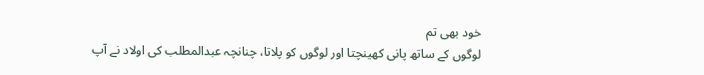خود بھی تم
لوگوں کے ساتھ پانی کھینچتا اور لوگوں کو پلاتا، چنانچہ عبدالمطلب کی اولاد نے آپ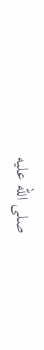صلى الله عليه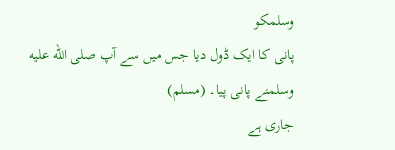وسلمکو
پانی کا ایک ڈول دیا جس میں سے آپ صلى الله عليه وسلمنے پانی پیا۔ (مسلم)
جاری ہے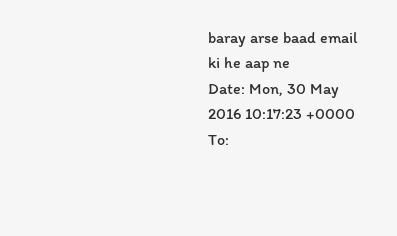baray arse baad email ki he aap ne
Date: Mon, 30 May 2016 10:17:23 +0000
To: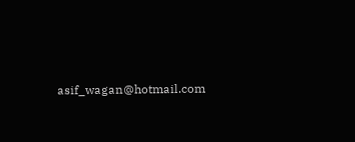asif_wagan@hotmail.com